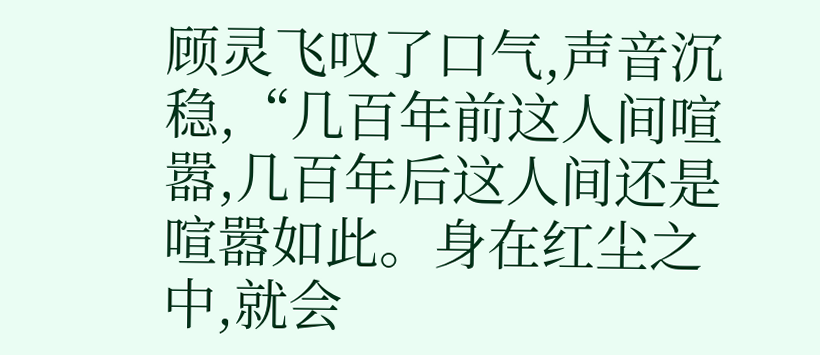顾灵飞叹了口气,声音沉稳,“几百年前这人间喧嚣,几百年后这人间还是喧嚣如此。身在红尘之中,就会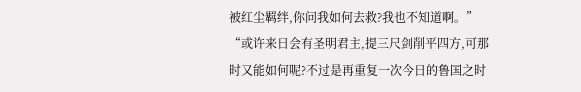被红尘羁绊,你问我如何去救?我也不知道啊。”
“或许来日会有圣明君主,提三尺剑削平四方,可那时又能如何呢?不过是再重复一次今日的鲁国之时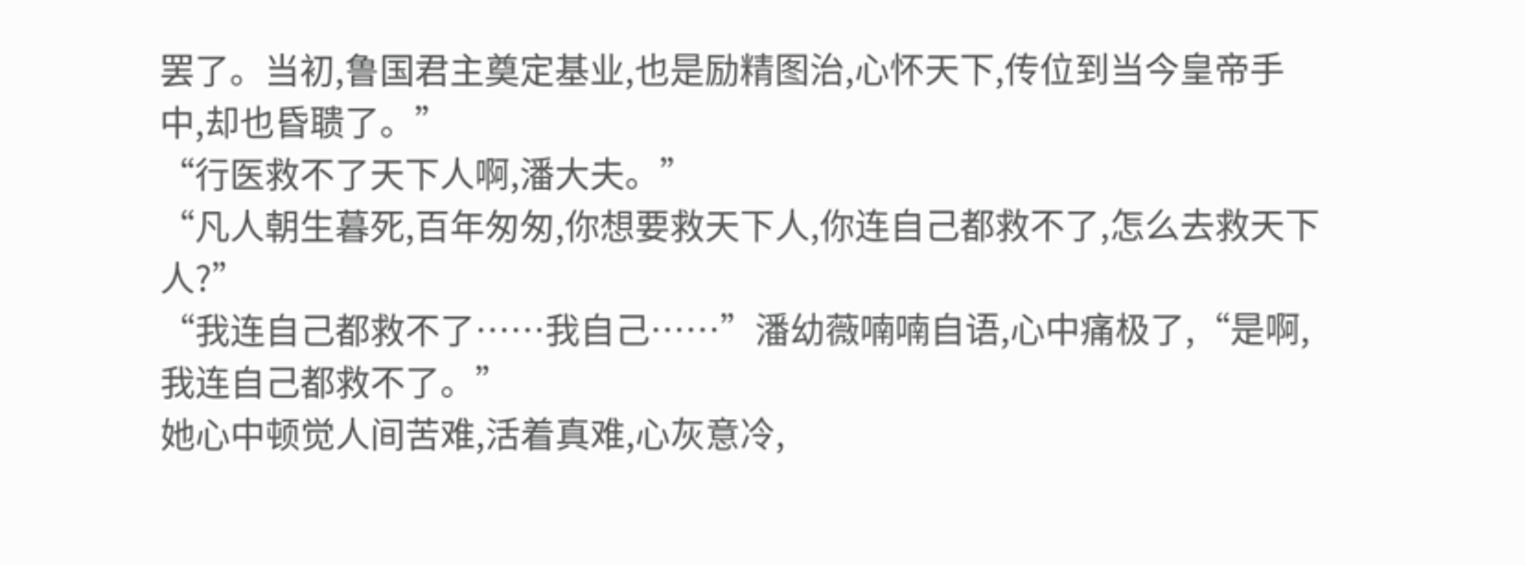罢了。当初,鲁国君主奠定基业,也是励精图治,心怀天下,传位到当今皇帝手中,却也昏聩了。”
“行医救不了天下人啊,潘大夫。”
“凡人朝生暮死,百年匆匆,你想要救天下人,你连自己都救不了,怎么去救天下人?”
“我连自己都救不了……我自己……”潘幼薇喃喃自语,心中痛极了,“是啊,我连自己都救不了。”
她心中顿觉人间苦难,活着真难,心灰意冷,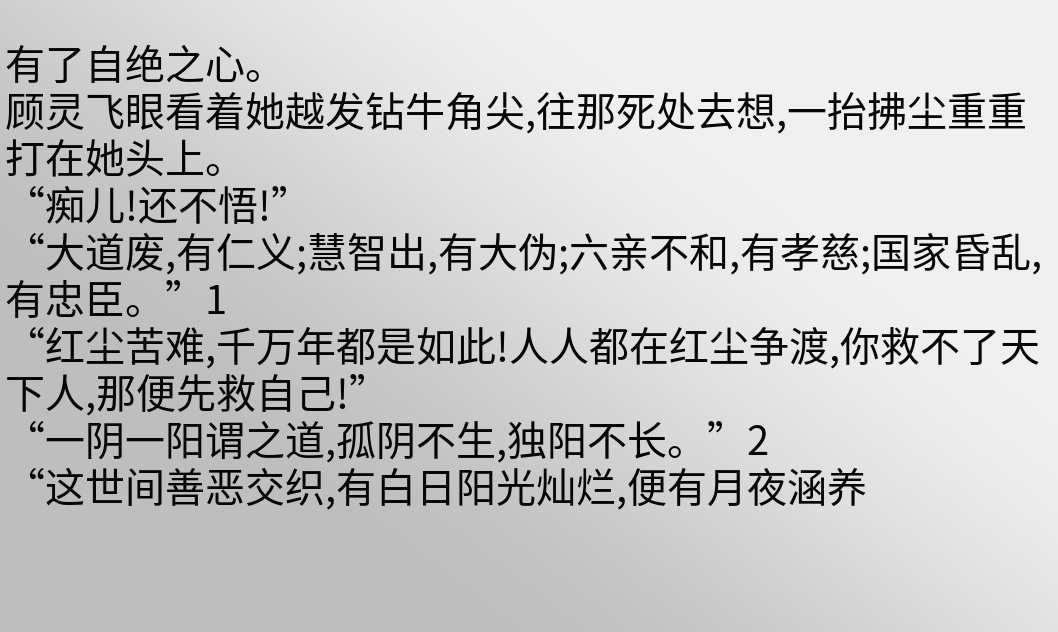有了自绝之心。
顾灵飞眼看着她越发钻牛角尖,往那死处去想,一抬拂尘重重打在她头上。
“痴儿!还不悟!”
“大道废,有仁义;慧智出,有大伪;六亲不和,有孝慈;国家昏乱,有忠臣。”1
“红尘苦难,千万年都是如此!人人都在红尘争渡,你救不了天下人,那便先救自己!”
“一阴一阳谓之道,孤阴不生,独阳不长。”2
“这世间善恶交织,有白日阳光灿烂,便有月夜涵养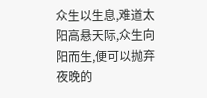众生以生息,难道太阳高悬天际,众生向阳而生,便可以抛弃夜晚的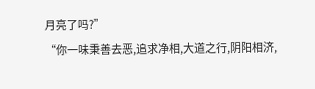月亮了吗?”
“你一味秉善去恶,追求净相,大道之行,阴阳相济,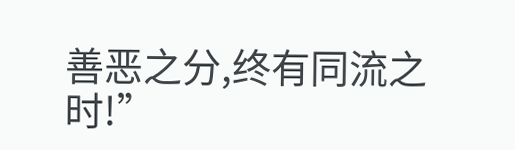善恶之分,终有同流之时!”